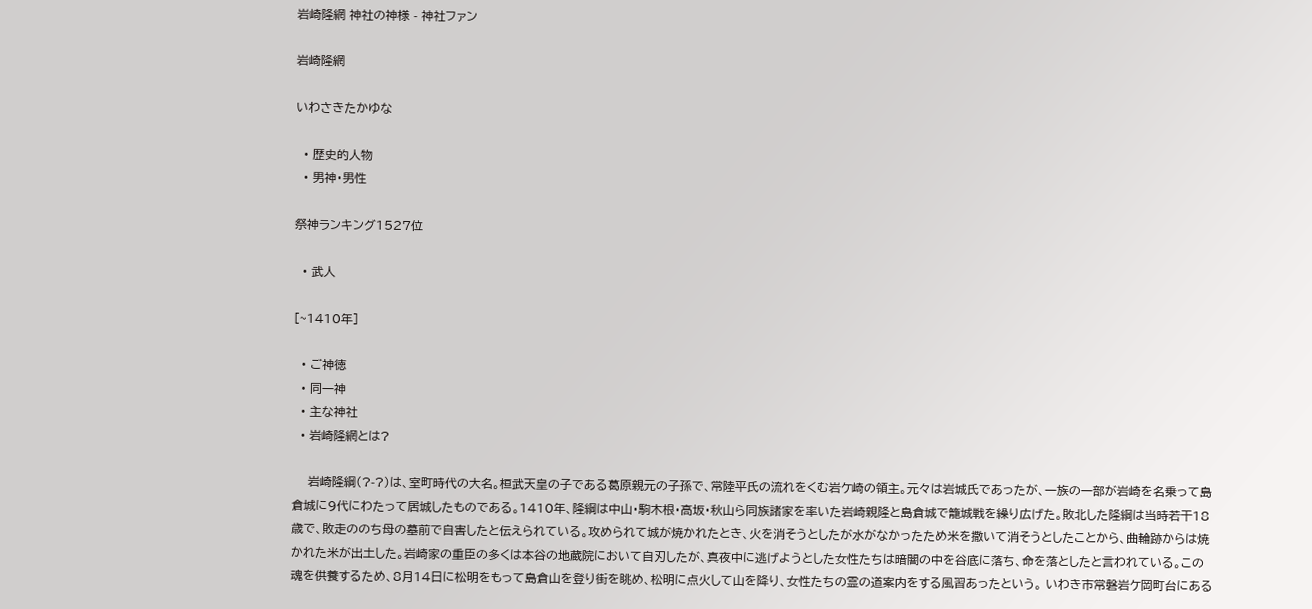岩崎隆網 神社の神様 - 神社ファン

岩崎隆網

いわさきたかゆな

  • 歴史的人物
  • 男神・男性

祭神ランキング1527位

  • 武人

[~1410年]

  • ご神徳
  • 同一神
  • 主な神社
  • 岩崎隆網とは?

    岩崎隆綱(?-?)は、室町時代の大名。桓武天皇の子である葛原親元の子孫で、常陸平氏の流れをくむ岩ケ崎の領主。元々は岩城氏であったが、一族の一部が岩崎を名乗って島倉城に9代にわたって居城したものである。1410年、隆綱は中山・駒木根・高坂・秋山ら同族諸家を率いた岩崎親隆と島倉城で籠城戦を繰り広げた。敗北した隆綱は当時若干18歳で、敗走ののち母の墓前で自害したと伝えられている。攻められて城が焼かれたとき、火を消そうとしたが水がなかったため米を撒いて消そうとしたことから、曲輪跡からは焼かれた米が出土した。岩崎家の重臣の多くは本谷の地蔵院において自刃したが、真夜中に逃げようとした女性たちは暗闇の中を谷底に落ち、命を落としたと言われている。この魂を供養するため、8月14日に松明をもって島倉山を登り街を眺め、松明に点火して山を降り、女性たちの霊の道案内をする風習あったという。 いわき市常磐岩ケ岡町台にある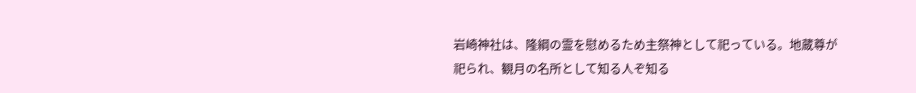岩崎神社は、隆綱の霊を慰めるため主祭神として祀っている。地蔵尊が祀られ、観月の名所として知る人ぞ知る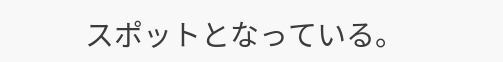スポットとなっている。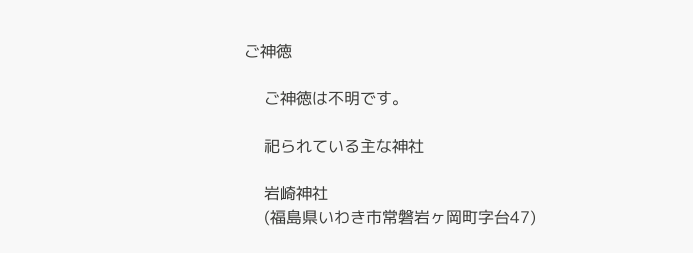ご神徳

    ご神徳は不明です。

    祀られている主な神社

    岩崎神社
    (福島県いわき市常磐岩ヶ岡町字台47)